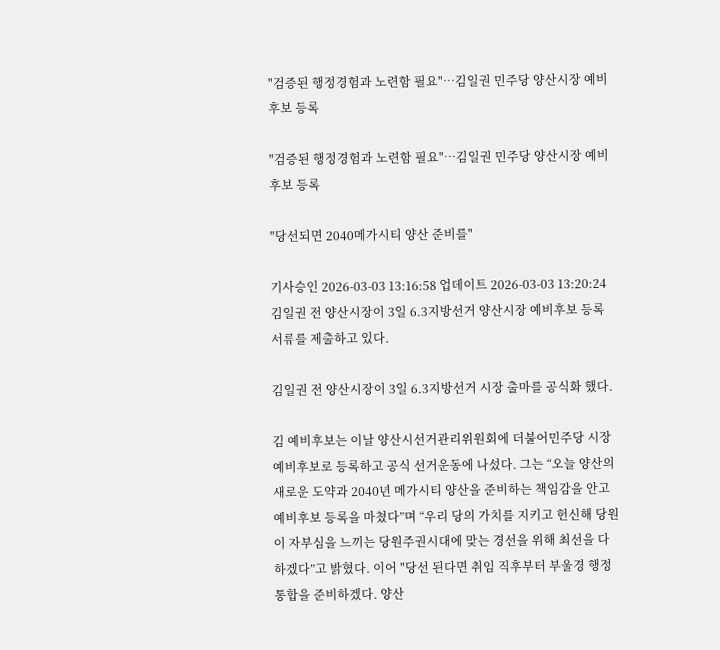"검증된 행정경험과 노련함 필요"…김일권 민주당 양산시장 예비후보 등록

"검증된 행정경험과 노련함 필요"…김일권 민주당 양산시장 예비후보 등록

"당선되면 2040메가시티 양산 준비를"

기사승인 2026-03-03 13:16:58 업데이트 2026-03-03 13:20:24
김일권 전 양산시장이 3일 6.3지방선거 양산시장 예비후보 등록 서류를 제출하고 있다.

김일권 전 양산시장이 3일 6.3지방선거 시장 출마를 공식화 했다.

김 예비후보는 이날 양산시선거관리위원회에 더불어민주당 시장 예비후보로 등록하고 공식 선거운동에 나섰다. 그는 “오늘 양산의 새로운 도약과 2040년 메가시티 양산을 준비하는 책임감을 안고 예비후보 등록을 마쳤다”며 “우리 당의 가치를 지키고 헌신해 당원이 자부심을 느끼는 당원주권시대에 맞는 경선을 위해 최선을 다하겠다”고 밝혔다. 이어 "당선 된다면 취임 직후부터 부울경 행정 통합을 준비하겠다. 양산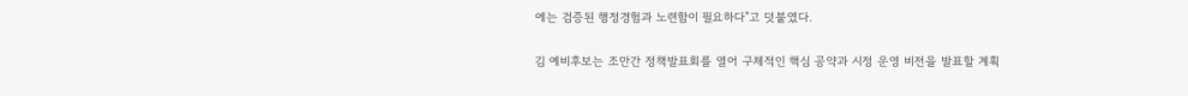에는 검증된 행정경험과 노련함이 필요하다"고 덧붙였다.

김 예비후보는 조만간 정책발표회를 열어 구체적인 핵심 공약과 시정 운영 비전을 발표할 계획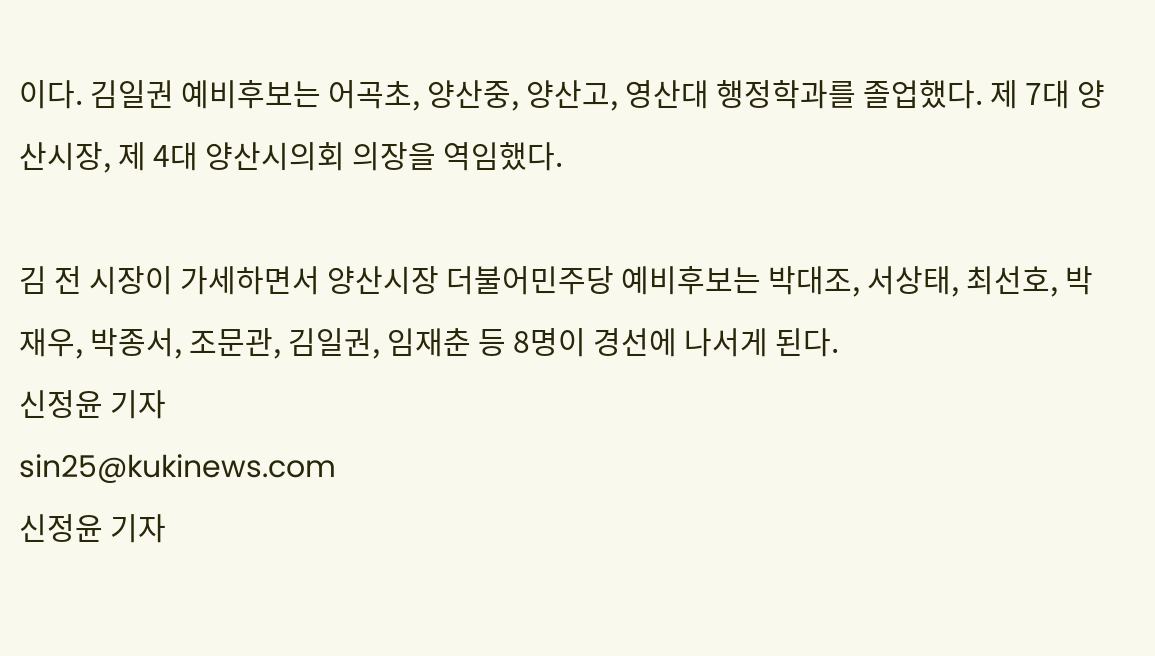이다. 김일권 예비후보는 어곡초, 양산중, 양산고, 영산대 행정학과를 졸업했다. 제 7대 양산시장, 제 4대 양산시의회 의장을 역임했다.

김 전 시장이 가세하면서 양산시장 더불어민주당 예비후보는 박대조, 서상태, 최선호, 박재우, 박종서, 조문관, 김일권, 임재춘 등 8명이 경선에 나서게 된다.
신정윤 기자
sin25@kukinews.com
신정윤 기자